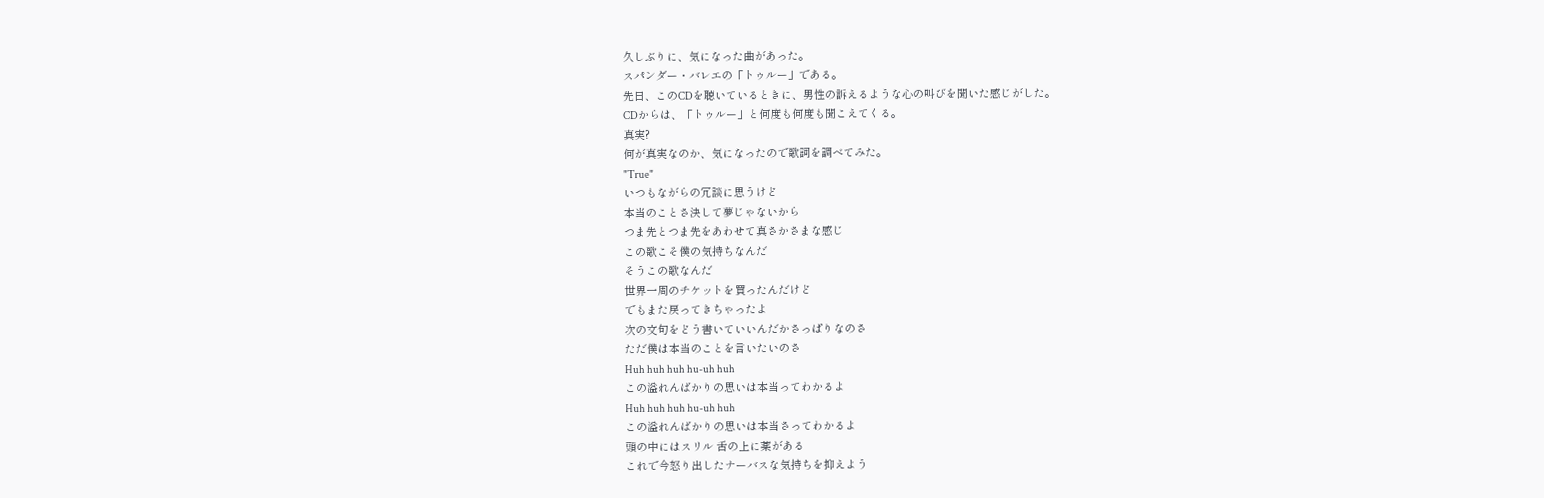久しぶりに、気になった曲があった。
スパンダー・バレエの「トゥルー」である。
先日、このCDを聴いているときに、男性の訴えるような心の叫びを聞いた感じがした。
CDからは、「トゥルー」と何度も何度も聞こえてくる。
真実?
何が真実なのか、気になったので歌詞を調べてみた。
"True"
いつもながらの冗談に思うけど
本当のことさ決して夢じゃないから
つま先とつま先をあわせて真さかさまな感じ
この歌こそ僕の気持ちなんだ
そうこの歌なんだ
世界一周のチケットを買ったんだけど
でもまた戻ってきちゃったよ
次の文句をどう書いていいんだかさっぱりなのさ
ただ僕は本当のことを言いたいのさ
Huh huh huh hu-uh huh
この溢れんばかりの思いは本当ってわかるよ
Huh huh huh hu-uh huh
この溢れんばかりの思いは本当さってわかるよ
頭の中にはスリル 舌の上に薬がある
これで今怒り出したナーバスな気持ちを抑えよう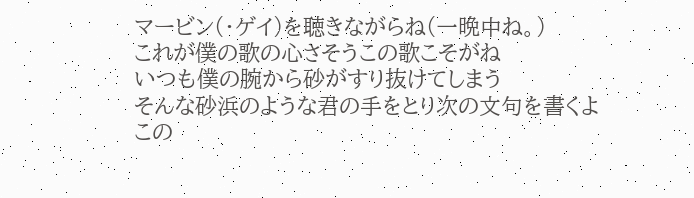マービン(・ゲイ)を聴きながらね(一晩中ね。)
これが僕の歌の心さそうこの歌こそがね
いつも僕の腕から砂がすり抜けてしまう
そんな砂浜のような君の手をとり次の文句を書くよ
この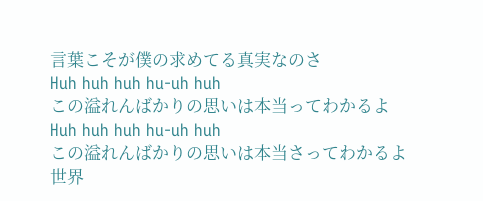言葉こそが僕の求めてる真実なのさ
Huh huh huh hu-uh huh
この溢れんばかりの思いは本当ってわかるよ
Huh huh huh hu-uh huh
この溢れんばかりの思いは本当さってわかるよ
世界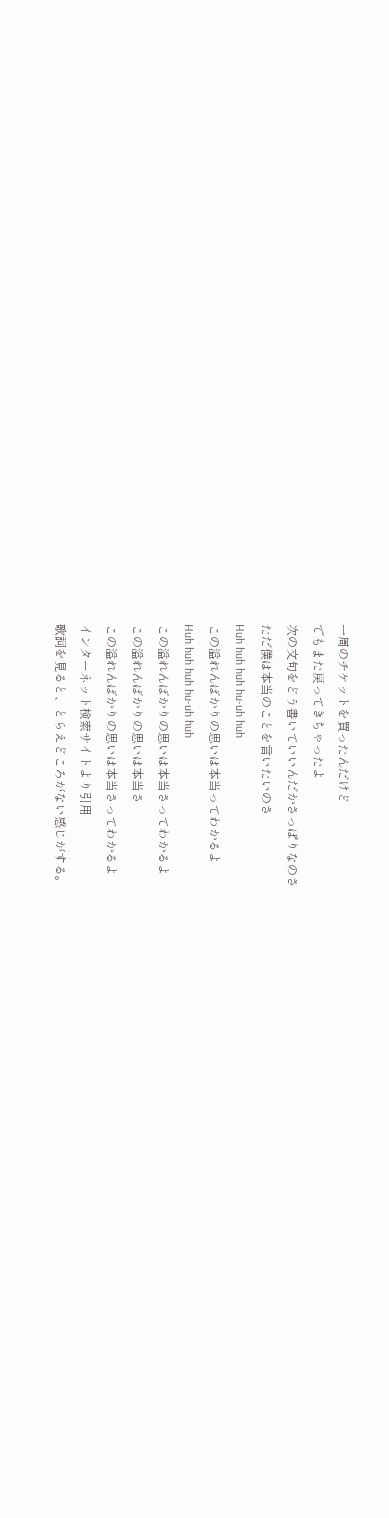一周のチケットを買ったんだけど
でもまた戻ってきちゃったよ
次の文句をどう書いていいんだかさっぱりなのさ
ただ僕は本当のことを言いたいのさ
Huh huh huh hu-uh huh
この溢れんばかりの思いは本当ってわかるよ
Huh huh huh hu-uh huh
この溢れんばかりの思いは本当さってわかるよ
この溢れんばかりの思いは本当さ
この溢れんばかりの思いは本当さってわかるよ
インターネット検索サイトより引用
歌詞を見ると、とらえどころがない感じがする。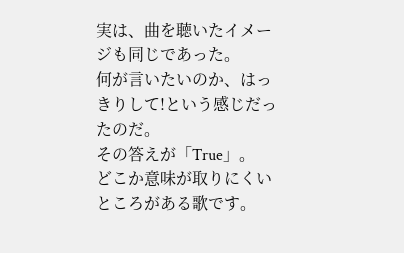実は、曲を聴いたイメージも同じであった。
何が言いたいのか、はっきりして!という感じだったのだ。
その答えが「True」。
どこか意味が取りにくいところがある歌です。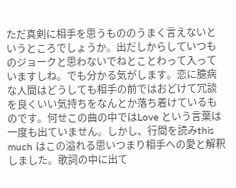ただ真剣に相手を思うもののうまく言えないというところでしょうか。出だしからしていつものジョークと思わないでねとことわって入っていますしね。でも分かる気がします。恋に臆病な人間はどうしても相手の前ではおどけて冗談を良くいい気持ちをなんとか落ち着けているものです。何せこの曲の中ではLove という言葉は一度も出ていません。しかし、行間を読みthis much はこの溢れる思いつまり相手への愛と解釈しました。歌詞の中に出て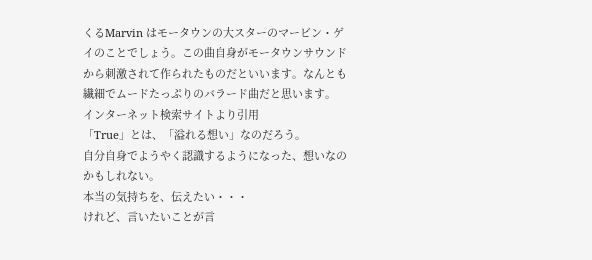くるMarvin はモータウンの大スターのマービン・ゲイのことでしょう。この曲自身がモータウンサウンドから刺激されて作られたものだといいます。なんとも繊細でムードたっぷりのバラード曲だと思います。
インターネット検索サイトより引用
「True」とは、「溢れる想い」なのだろう。
自分自身でようやく認識するようになった、想いなのかもしれない。
本当の気持ちを、伝えたい・・・
けれど、言いたいことが言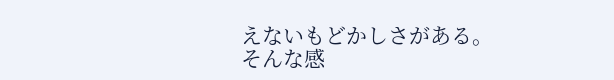えないもどかしさがある。
そんな感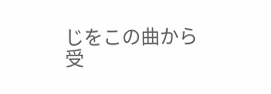じをこの曲から受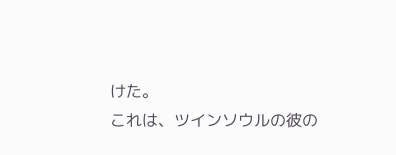けた。
これは、ツインソウルの彼の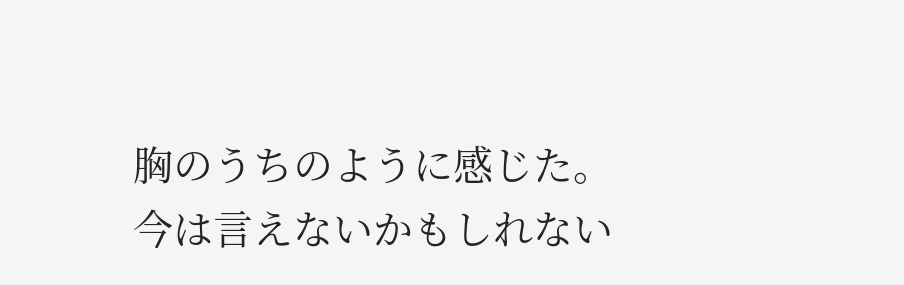胸のうちのように感じた。
今は言えないかもしれない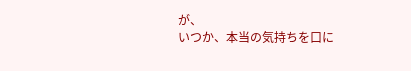が、
いつか、本当の気持ちを口に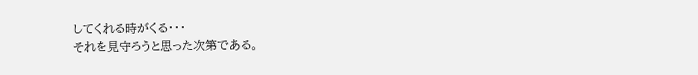してくれる時がくる・・・
それを見守ろうと思った次第である。